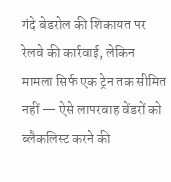गंदे बेडरोल की शिकायत पर रेलवे की कार्रवाई, लेकिन मामला सिर्फ एक ट्रेन तक सीमित नहीं — ऐसे लापरवाह वेंडरों को ब्लैकलिस्ट करने की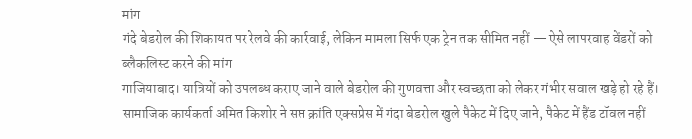मांग
गंदे बेडरोल की शिकायत पर रेलवे की कार्रवाई, लेकिन मामला सिर्फ एक ट्रेन तक सीमित नहीं — ऐसे लापरवाह वेंडरों को ब्लैकलिस्ट करने की मांग
गाजियाबाद। यात्रियों को उपलब्ध कराए जाने वाले बेडरोल की गुणवत्ता और स्वच्छता को लेकर गंभीर सवाल खड़े हो रहे हैं। सामाजिक कार्यकर्ता अमित किशोर ने सप्त क्रांति एक्सप्रेस में गंदा बेडरोल खुले पैकेट में दिए जाने, पैकेट में हैंड टॉवल नहीं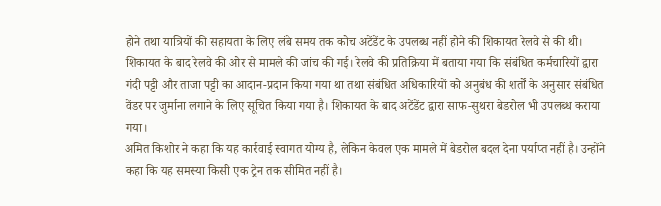होने तथा यात्रियों की सहायता के लिए लंबे समय तक कोच अटेंडेंट के उपलब्ध नहीं होने की शिकायत रेलवे से की थी।
शिकायत के बाद रेलवे की ओर से मामले की जांच की गई। रेलवे की प्रतिक्रिया में बताया गया कि संबंधित कर्मचारियों द्वारा गंदी पट्टी और ताजा पट्टी का आदान-प्रदान किया गया था तथा संबंधित अधिकारियों को अनुबंध की शर्तों के अनुसार संबंधित वेंडर पर जुर्माना लगाने के लिए सूचित किया गया है। शिकायत के बाद अटेंडेंट द्वारा साफ-सुथरा बेडरोल भी उपलब्ध कराया गया।
अमित किशोर ने कहा कि यह कार्रवाई स्वागत योग्य है, लेकिन केवल एक मामले में बेडरोल बदल देना पर्याप्त नहीं है। उन्होंने कहा कि यह समस्या किसी एक ट्रेन तक सीमित नहीं है।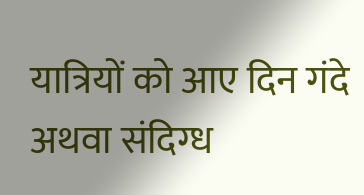यात्रियों को आए दिन गंदे अथवा संदिग्ध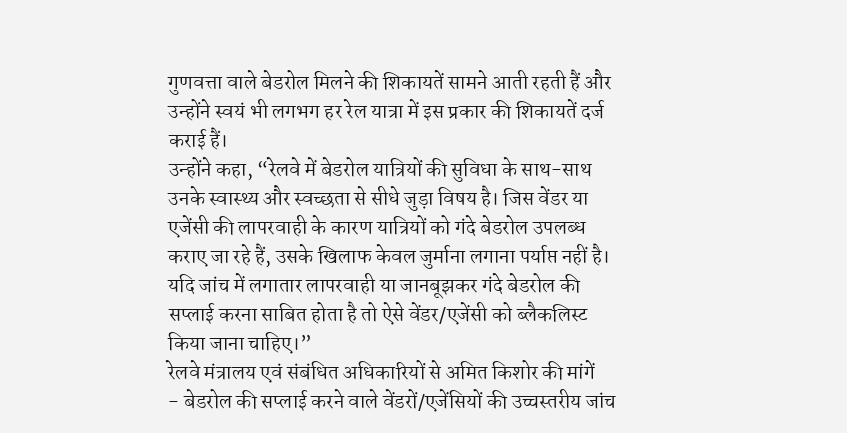गुणवत्ता वाले बेडरोल मिलने की शिकायतें सामने आती रहती हैं और उन्होंने स्वयं भी लगभग हर रेल यात्रा में इस प्रकार की शिकायतें दर्ज कराई हैं।
उन्होंने कहा, “रेलवे में बेडरोल यात्रियों की सुविधा के साथ-साथ उनके स्वास्थ्य और स्वच्छता से सीधे जुड़ा विषय है। जिस वेंडर या एजेंसी की लापरवाही के कारण यात्रियों को गंदे बेडरोल उपलब्ध कराए जा रहे हैं, उसके खिलाफ केवल जुर्माना लगाना पर्याप्त नहीं है। यदि जांच में लगातार लापरवाही या जानबूझकर गंदे बेडरोल की सप्लाई करना साबित होता है तो ऐसे वेंडर/एजेंसी को ब्लैकलिस्ट किया जाना चाहिए।”
रेलवे मंत्रालय एवं संबंधित अधिकारियों से अमित किशोर की मांगें
- बेडरोल की सप्लाई करने वाले वेंडरों/एजेंसियों की उच्चस्तरीय जांच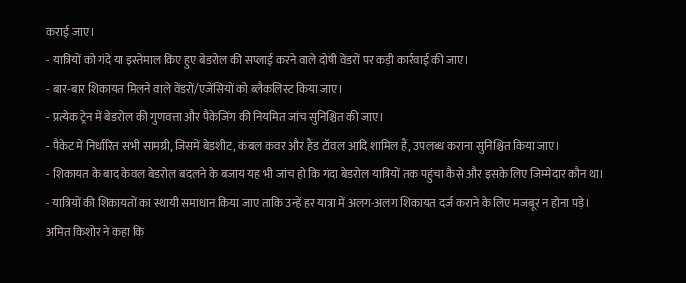कराई जाए।
- यात्रियों को गंदे या इस्तेमाल किए हुए बेडरोल की सप्लाई करने वाले दोषी वेंडरों पर कड़ी कार्रवाई की जाए।
- बार-बार शिकायत मिलने वाले वेंडरों/एजेंसियों को ब्लैकलिस्ट किया जाए।
- प्रत्येक ट्रेन में बेडरोल की गुणवत्ता और पैकेजिंग की नियमित जांच सुनिश्चित की जाए।
- पैकेट में निर्धारित सभी सामग्री, जिसमें बेडशीट, कंबल कवर और हैंड टॉवल आदि शामिल हैं, उपलब्ध कराना सुनिश्चित किया जाए।
- शिकायत के बाद केवल बेडरोल बदलने के बजाय यह भी जांच हो कि गंदा बेडरोल यात्रियों तक पहुंचा कैसे और इसके लिए जिम्मेदार कौन था।
- यात्रियों की शिकायतों का स्थायी समाधान किया जाए ताकि उन्हें हर यात्रा में अलग-अलग शिकायत दर्ज कराने के लिए मजबूर न होना पड़े।
अमित किशोर ने कहा कि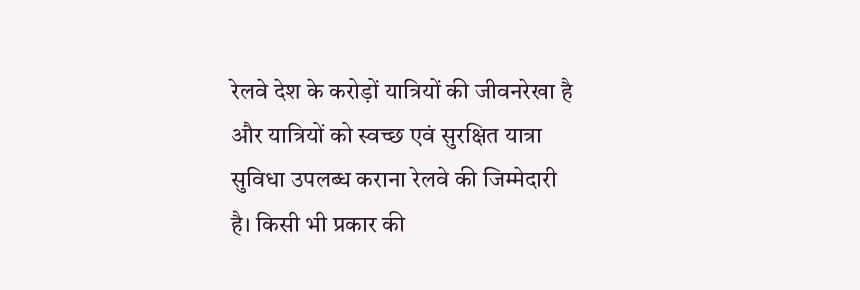रेलवे देश के करोड़ों यात्रियों की जीवनरेखा है और यात्रियों को स्वच्छ एवं सुरक्षित यात्रा सुविधा उपलब्ध कराना रेलवे की जिम्मेदारी है। किसी भी प्रकार की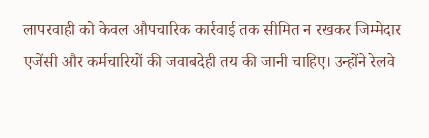लापरवाही को केवल औपचारिक कार्रवाई तक सीमित न रखकर जिम्मेदार एजेंसी और कर्मचारियों की जवाबदेही तय की जानी चाहिए। उन्होंने रेलवे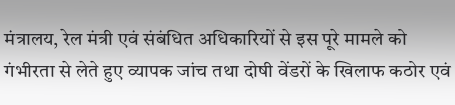मंत्रालय, रेल मंत्री एवं संबंधित अधिकारियों से इस पूरे मामले को गंभीरता से लेते हुए व्यापक जांच तथा दोषी वेंडरों के खिलाफ कठोर एवं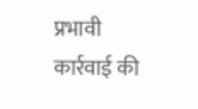प्रभावी कार्रवाई की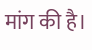मांग की है।